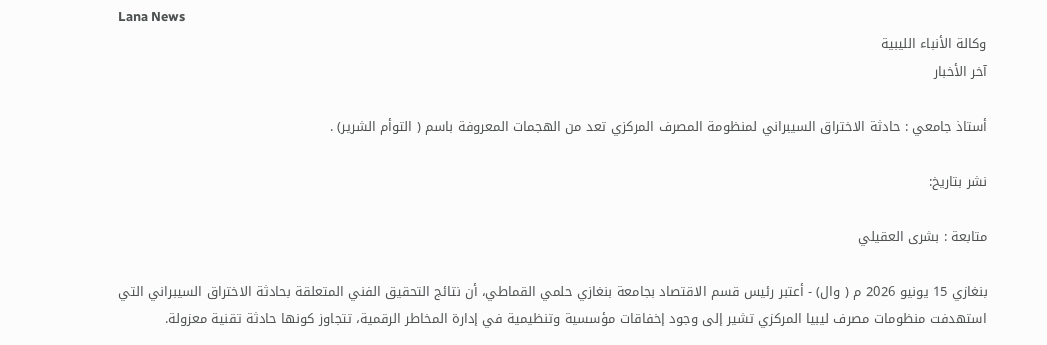Lana News
وكالة الأنباء الليبية
آخر الأخبار

أستاذ جامعي : حادثة الاختراق السيبراني لمنظومة المصرف المركزي تعد من الهجمات المعروفة باسم ( التوأم الشرير) .

نشر بتاريخ:

متابعة : بشرى العقيلي

بنغازي 15 يونيو 2026 م ( وال) - أعتبر رئيس قسم الاقتصاد بجامعة بنغازي حلمي القماطي، أن نتائج التحقيق الفني المتعلقة بحادثة الاختراق السيبراني التي استهدفت منظومات مصرف ليبيا المركزي تشير إلى وجود إخفاقات مؤسسية وتنظيمية في إدارة المخاطر الرقمية، تتجاوز كونها حادثة تقنية معزولة.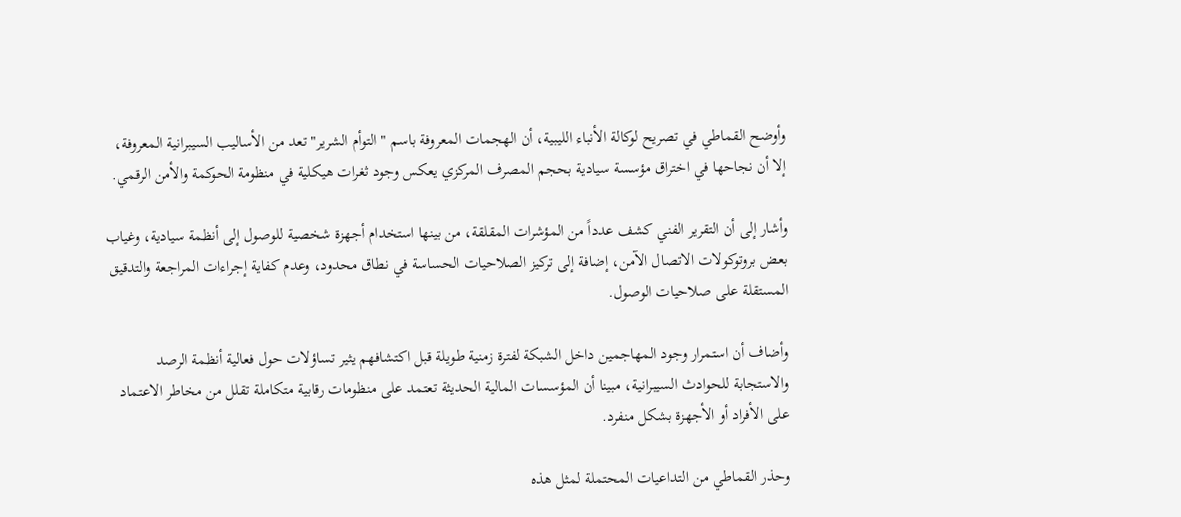وأوضح القماطي في تصريح لوكالة الأنباء الليبية، أن الهجمات المعروفة باسم "التوأم الشرير" تعد من الأساليب السيبرانية المعروفة، إلا أن نجاحها في اختراق مؤسسة سيادية بحجم المصرف المركزي يعكس وجود ثغرات هيكلية في منظومة الحوكمة والأمن الرقمي.

وأشار إلى أن التقرير الفني كشف عدداً من المؤشرات المقلقة، من بينها استخدام أجهزة شخصية للوصول إلى أنظمة سيادية، وغياب بعض بروتوكولات الاتصال الآمن، إضافة إلى تركيز الصلاحيات الحساسة في نطاق محدود، وعدم كفاية إجراءات المراجعة والتدقيق المستقلة على صلاحيات الوصول.

وأضاف أن استمرار وجود المهاجمين داخل الشبكة لفترة زمنية طويلة قبل اكتشافهم يثير تساؤلات حول فعالية أنظمة الرصد والاستجابة للحوادث السيبرانية، مبينا أن المؤسسات المالية الحديثة تعتمد على منظومات رقابية متكاملة تقلل من مخاطر الاعتماد على الأفراد أو الأجهزة بشكل منفرد.

وحذر القماطي من التداعيات المحتملة لمثل هذه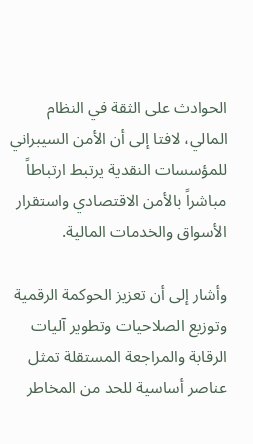الحوادث على الثقة في النظام المالي، لافتا إلى أن الأمن السيبراني للمؤسسات النقدية يرتبط ارتباطاً مباشراً بالأمن الاقتصادي واستقرار الأسواق والخدمات المالية.

وأشار إلى أن تعزيز الحوكمة الرقمية وتوزيع الصلاحيات وتطوير آليات الرقابة والمراجعة المستقلة تمثل عناصر أساسية للحد من المخاطر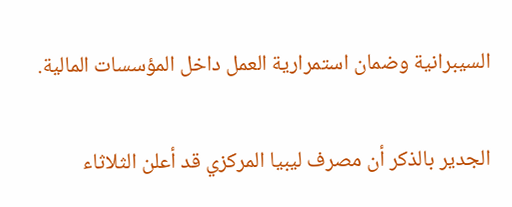السيبرانية وضمان استمرارية العمل داخل المؤسسات المالية.

الجدير بالذكر أن مصرف ليبيا المركزي قد أعلن الثلاثاء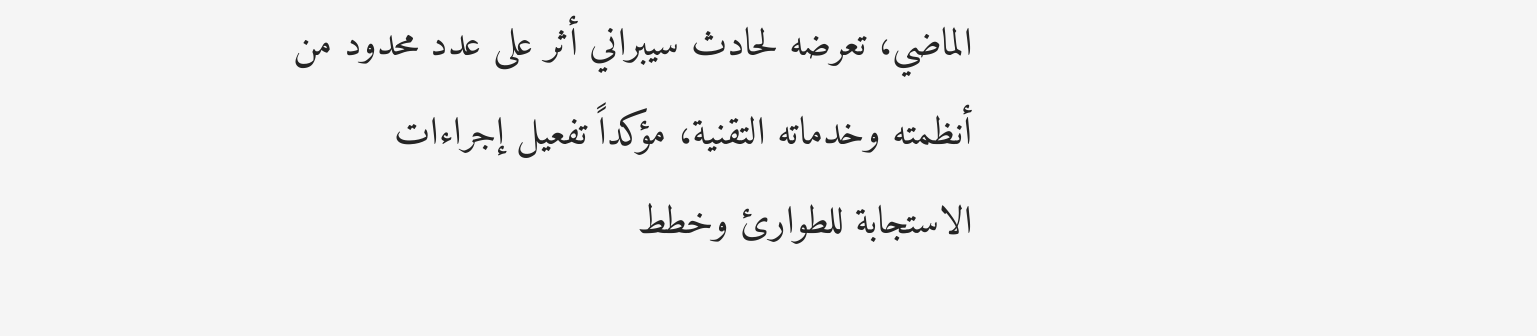الماضي، تعرضه لحادث سيبراني أثر على عدد محدود من أنظمته وخدماته التقنية، مؤكداً تفعيل إجراءات الاستجابة للطوارئ وخطط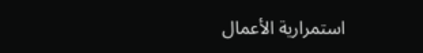استمرارية الأعمال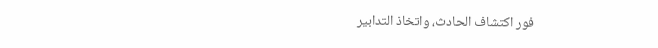فور اكتشاف الحادث، واتخاذ التدابير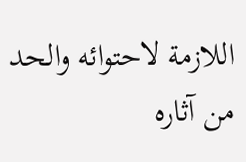اللازمة لاحتوائه والحد من آثاره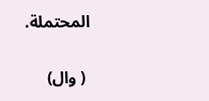المحتملة.

 ( وال)